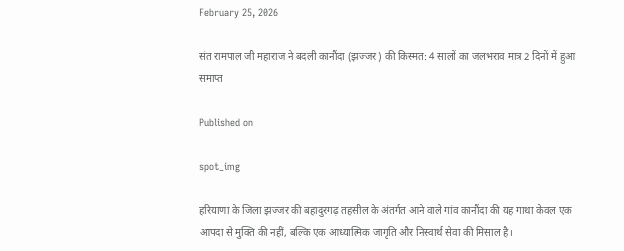February 25, 2026

संत रामपाल जी महाराज ने बदली कानौंदा (झज्जर) की किस्मत: 4 सालों का जलभराव मात्र 2 दिनों में हुआ समाप्त

Published on

spot_img

हरियाणा के जिला झज्जर की बहादुरगढ़ तहसील के अंतर्गत आने वाले गांव कानौंदा की यह गाथा केवल एक आपदा से मुक्ति की नहीं, बल्कि एक आध्यात्मिक जागृति और निस्वार्थ सेवा की मिसाल है।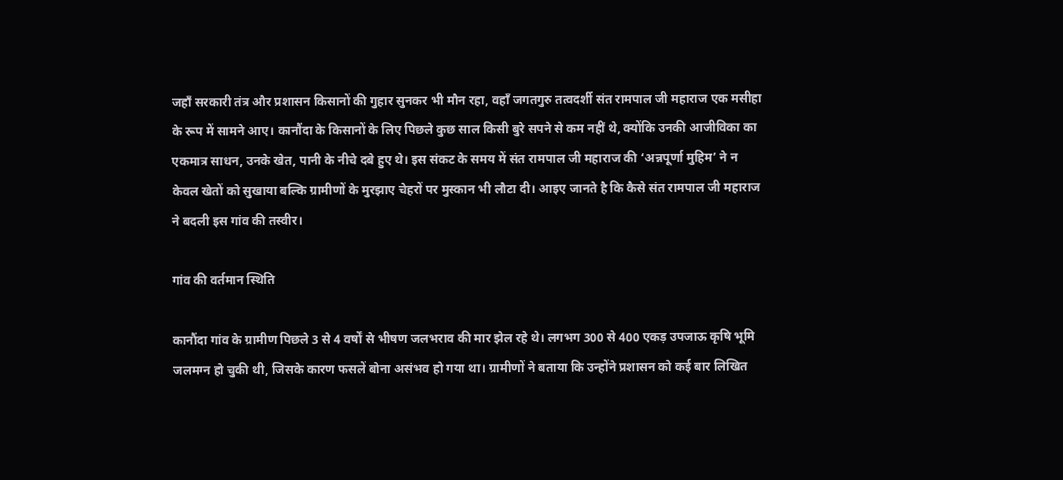जहाँ सरकारी तंत्र और प्रशासन किसानों की गुहार सुनकर भी मौन रहा, वहाँ जगतगुरु तत्वदर्शी संत रामपाल जी महाराज एक मसीहा के रूप में सामने आए। कानौंदा के किसानों के लिए पिछले कुछ साल किसी बुरे सपने से कम नहीं थे, क्योंकि उनकी आजीविका का एकमात्र साधन, उनके खेत, पानी के नीचे दबे हुए थे। इस संकट के समय में संत रामपाल जी महाराज की ‘अन्नपूर्णा मुहिम’ ने न केवल खेतों को सुखाया बल्कि ग्रामीणों के मुरझाए चेहरों पर मुस्कान भी लौटा दी। आइए जानते है कि कैसे संत रामपाल जी महाराज ने बदली इस गांव की तस्वीर।

गांव की वर्तमान स्थिति

कानौंदा गांव के ग्रामीण पिछले 3 से 4 वर्षों से भीषण जलभराव की मार झेल रहे थे। लगभग 300 से 400 एकड़ उपजाऊ कृषि भूमि जलमग्न हो चुकी थी, जिसके कारण फसलें बोना असंभव हो गया था। ग्रामीणों ने बताया कि उन्होंने प्रशासन को कई बार लिखित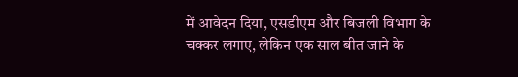में आवेदन दिया, एसडीएम और बिजली विभाग के चक्कर लगाए, लेकिन एक साल बीत जाने के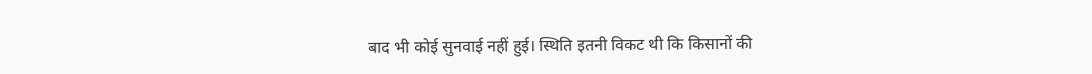बाद भी कोई सुनवाई नहीं हुई। स्थिति इतनी विकट थी कि किसानों की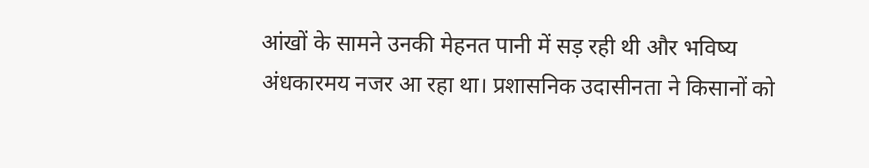आंखों के सामने उनकी मेहनत पानी में सड़ रही थी और भविष्य अंधकारमय नजर आ रहा था। प्रशासनिक उदासीनता ने किसानों को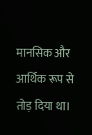मानसिक और आर्थिक रूप से तोड़ दिया था।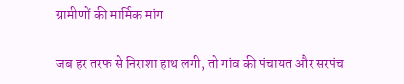ग्रामीणों की मार्मिक मांग

जब हर तरफ से निराशा हाथ लगी, तो गांव की पंचायत और सरपंच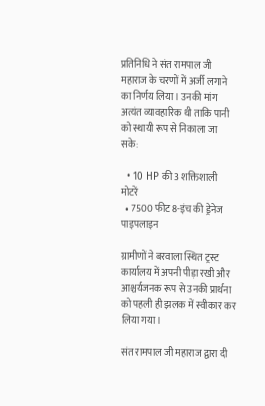प्रतिनिधि ने संत रामपाल जी महाराज के चरणों में अर्जी लगाने का निर्णय लिया। उनकी मांग अत्यंत व्यावहारिक थी ताकि पानी को स्थायी रूप से निकाला जा सके:

  • 10 HP की 3 शक्तिशाली मोटरें
  • 7500 फीट 8-इंच की ड्रेनेज पाइपलाइन

ग्रामीणों ने बरवाला स्थित ट्रस्ट कार्यालय में अपनी पीड़ा रखी और आश्चर्यजनक रूप से उनकी प्रार्थना को पहली ही झलक में स्वीकार कर लिया गया।

संत रामपाल जी महाराज द्वारा दी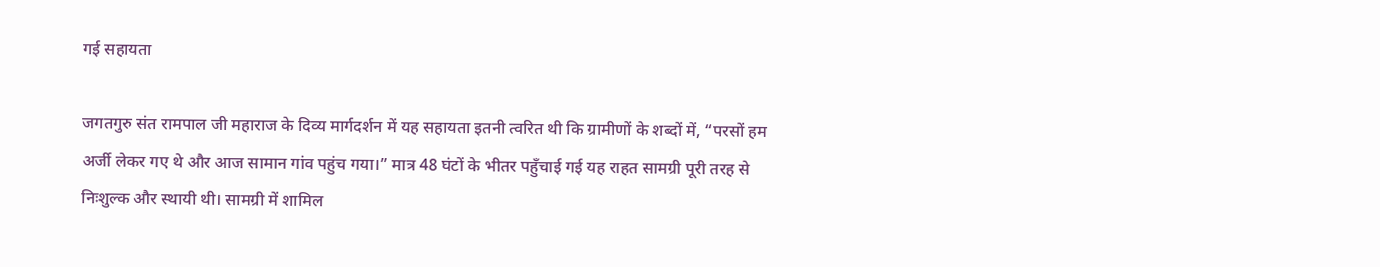गई सहायता

जगतगुरु संत रामपाल जी महाराज के दिव्य मार्गदर्शन में यह सहायता इतनी त्वरित थी कि ग्रामीणों के शब्दों में, “परसों हम अर्जी लेकर गए थे और आज सामान गांव पहुंच गया।” मात्र 48 घंटों के भीतर पहुँचाई गई यह राहत सामग्री पूरी तरह से निःशुल्क और स्थायी थी। सामग्री में शामिल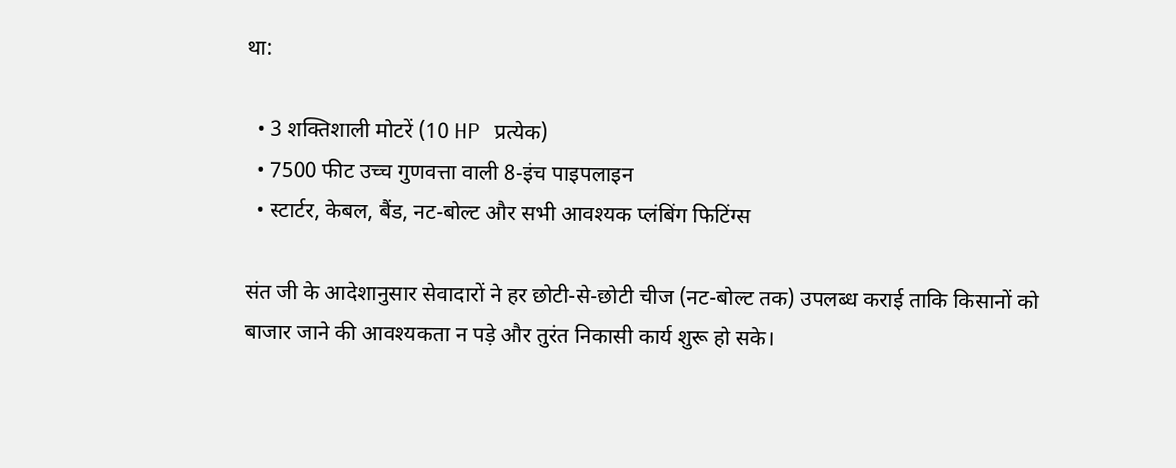था:

  • 3 शक्तिशाली मोटरें (10 HP प्रत्येक)
  • 7500 फीट उच्च गुणवत्ता वाली 8-इंच पाइपलाइन
  • स्टार्टर, केबल, बैंड, नट-बोल्ट और सभी आवश्यक प्लंबिंग फिटिंग्स

संत जी के आदेशानुसार सेवादारों ने हर छोटी-से-छोटी चीज (नट-बोल्ट तक) उपलब्ध कराई ताकि किसानों को बाजार जाने की आवश्यकता न पड़े और तुरंत निकासी कार्य शुरू हो सके।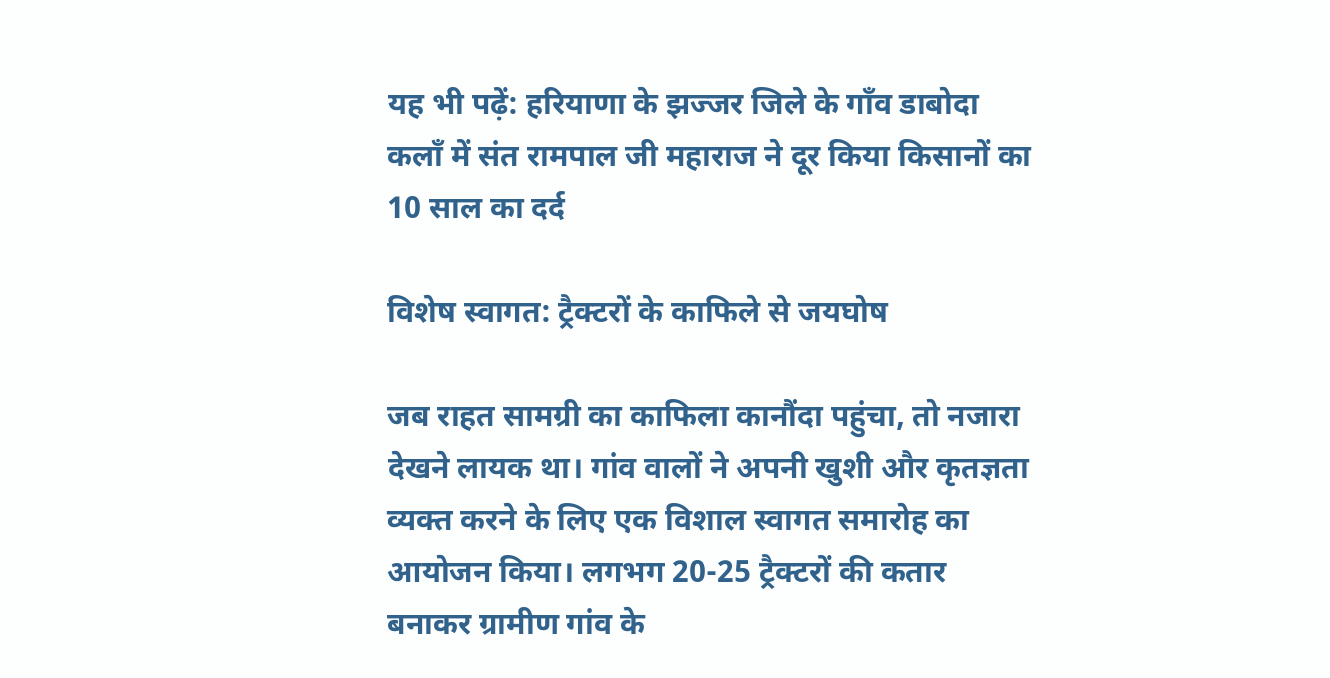यह भी पढ़ें: हरियाणा के झज्जर जिले के गाँव डाबोदा कलाँ में संत रामपाल जी महाराज ने दूर किया किसानों का 10 साल का दर्द

विशेष स्वागत: ट्रैक्टरों के काफिले से जयघोष

जब राहत सामग्री का काफिला कानौंदा पहुंचा, तो नजारा देखने लायक था। गांव वालों ने अपनी खुशी और कृतज्ञता व्यक्त करने के लिए एक विशाल स्वागत समारोह का आयोजन किया। लगभग 20-25 ट्रैक्टरों की कतार बनाकर ग्रामीण गांव के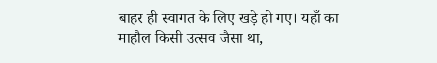बाहर ही स्वागत के लिए खड़े हो गए। यहाँ का माहौल किसी उत्सव जैसा था,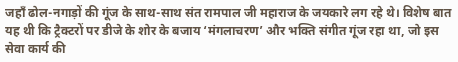जहाँ ढोल-नगाड़ों की गूंज के साथ-साथ संत रामपाल जी महाराज के जयकारे लग रहे थे। विशेष बात यह थी कि ट्रैक्टरों पर डीजे के शोर के बजाय ‘मंगलाचरण’ और भक्ति संगीत गूंज रहा था, जो इस सेवा कार्य की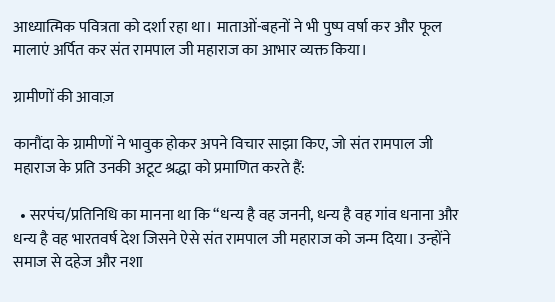आध्यात्मिक पवित्रता को दर्शा रहा था। माताओं-बहनों ने भी पुष्प वर्षा कर और फूल मालाएं अर्पित कर संत रामपाल जी महाराज का आभार व्यक्त किया।

ग्रामीणों की आवाज़

कानौंदा के ग्रामीणों ने भावुक होकर अपने विचार साझा किए, जो संत रामपाल जी महाराज के प्रति उनकी अटूट श्रद्धा को प्रमाणित करते हैं:

  • सरपंच/प्रतिनिधि का मानना था कि “धन्य है वह जननी, धन्य है वह गांव धनाना और धन्य है वह भारतवर्ष देश जिसने ऐसे संत रामपाल जी महाराज को जन्म दिया। उन्होंने समाज से दहेज और नशा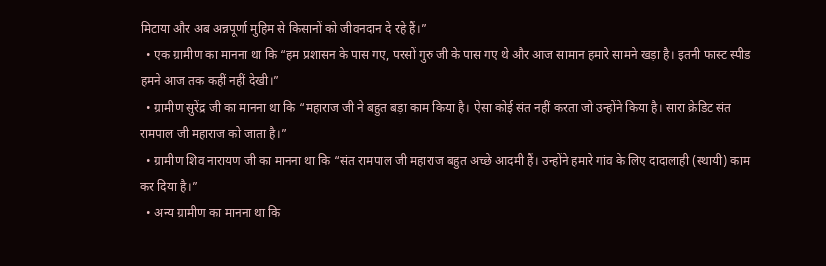मिटाया और अब अन्नपूर्णा मुहिम से किसानों को जीवनदान दे रहे हैं।”
  • एक ग्रामीण का मानना था कि “हम प्रशासन के पास गए, परसों गुरु जी के पास गए थे और आज सामान हमारे सामने खड़ा है। इतनी फास्ट स्पीड हमने आज तक कहीं नहीं देखी।”
  • ग्रामीण सुरेंद्र जी का मानना था कि “महाराज जी ने बहुत बड़ा काम किया है। ऐसा कोई संत नहीं करता जो उन्होंने किया है। सारा क्रेडिट संत रामपाल जी महाराज को जाता है।”
  • ग्रामीण शिव नारायण जी का मानना था कि “संत रामपाल जी महाराज बहुत अच्छे आदमी हैं। उन्होंने हमारे गांव के लिए दादालाही (स्थायी) काम कर दिया है।”
  • अन्य ग्रामीण का मानना था कि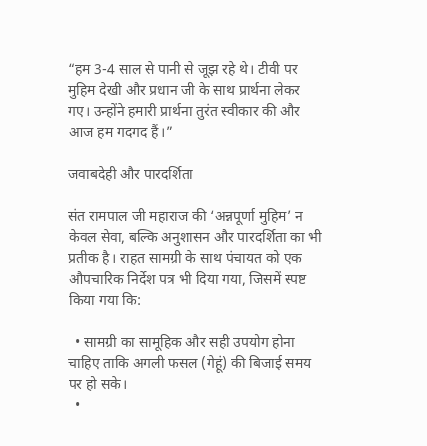“हम 3-4 साल से पानी से जूझ रहे थे। टीवी पर मुहिम देखी और प्रधान जी के साथ प्रार्थना लेकर गए। उन्होंने हमारी प्रार्थना तुरंत स्वीकार की और आज हम गदगद हैं।”

जवाबदेही और पारदर्शिता

संत रामपाल जी महाराज की ‘अन्नपूर्णा मुहिम’ न केवल सेवा, बल्कि अनुशासन और पारदर्शिता का भी प्रतीक है। राहत सामग्री के साथ पंचायत को एक औपचारिक निर्देश पत्र भी दिया गया, जिसमें स्पष्ट किया गया कि:

  • सामग्री का सामूहिक और सही उपयोग होना चाहिए ताकि अगली फसल (गेहूं) की बिजाई समय पर हो सके।
  •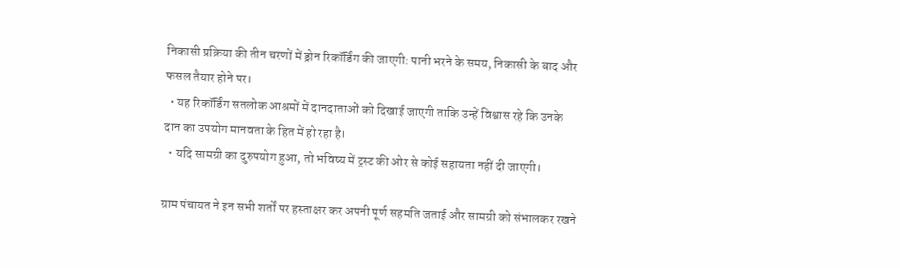निकासी प्रक्रिया की तीन चरणों में ड्रोन रिकॉर्डिंग की जाएगी: पानी भरने के समय, निकासी के बाद और फसल तैयार होने पर।
  • यह रिकॉर्डिंग सतलोक आश्रमों में दानदाताओं को दिखाई जाएगी ताकि उन्हें विश्वास रहे कि उनके दान का उपयोग मानवता के हित में हो रहा है।
  • यदि सामग्री का दुरुपयोग हुआ, तो भविष्य में ट्रस्ट की ओर से कोई सहायता नहीं दी जाएगी।

ग्राम पंचायत ने इन सभी शर्तों पर हस्ताक्षर कर अपनी पूर्ण सहमति जताई और सामग्री को संभालकर रखने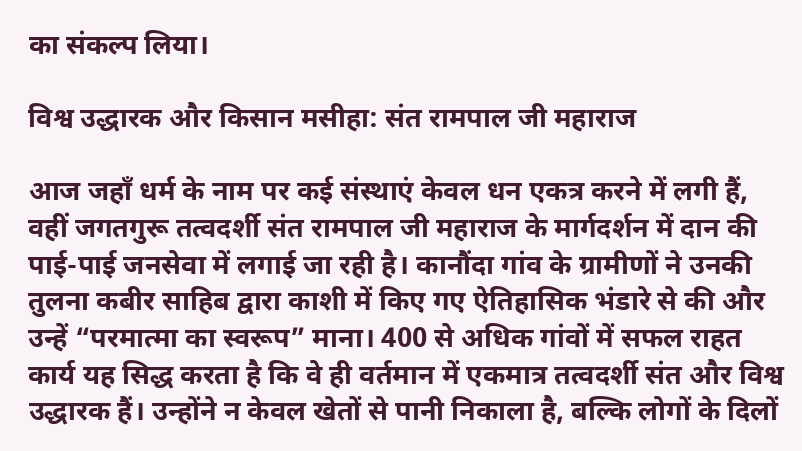का संकल्प लिया।

विश्व उद्धारक और किसान मसीहा: संत रामपाल जी महाराज

आज जहाँ धर्म के नाम पर कई संस्थाएं केवल धन एकत्र करने में लगी हैं, वहीं जगतगुरू तत्वदर्शी संत रामपाल जी महाराज के मार्गदर्शन में दान की पाई-पाई जनसेवा में लगाई जा रही है। कानौंदा गांव के ग्रामीणों ने उनकी तुलना कबीर साहिब द्वारा काशी में किए गए ऐतिहासिक भंडारे से की और उन्हें “परमात्मा का स्वरूप” माना। 400 से अधिक गांवों में सफल राहत कार्य यह सिद्ध करता है कि वे ही वर्तमान में एकमात्र तत्वदर्शी संत और विश्व उद्धारक हैं। उन्होंने न केवल खेतों से पानी निकाला है, बल्कि लोगों के दिलों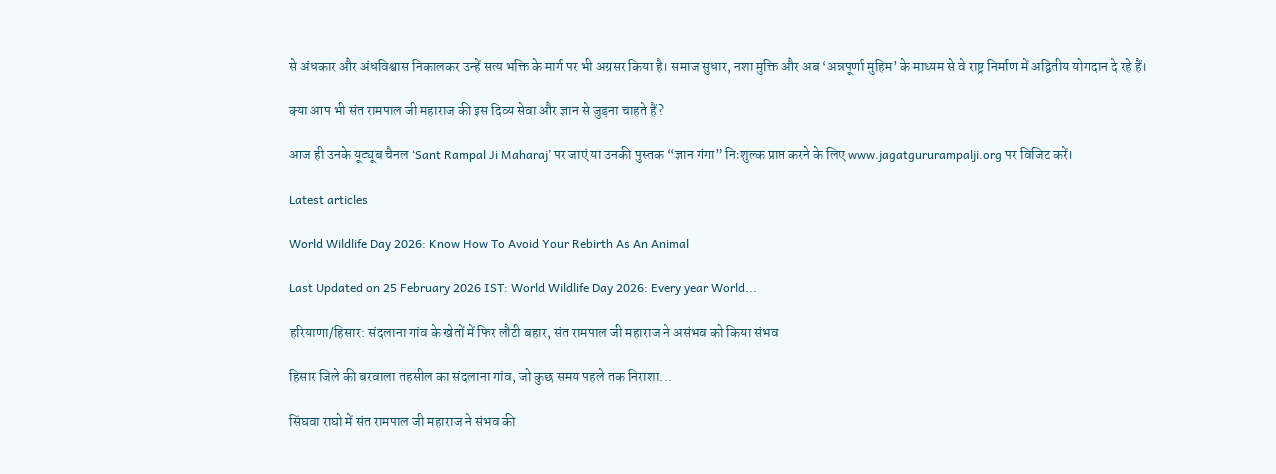से अंधकार और अंधविश्वास निकालकर उन्हें सत्य भक्ति के मार्ग पर भी अग्रसर किया है। समाज सुधार, नशा मुक्ति और अब ‘अन्नपूर्णा मुहिम’ के माध्यम से वे राष्ट्र निर्माण में अद्वितीय योगदान दे रहे हैं।

क्या आप भी संत रामपाल जी महाराज की इस दिव्य सेवा और ज्ञान से जुड़ना चाहते हैं?

आज ही उनके यूट्यूब चैनल ‘Sant Rampal Ji Maharaj’ पर जाएं या उनकी पुस्तक “ज्ञान गंगा” निःशुल्क प्राप्त करने के लिए www.jagatgururampalji.org पर विजिट करें।

Latest articles

World Wildlife Day 2026: Know How To Avoid Your Rebirth As An Animal

Last Updated on 25 February 2026 IST: World Wildlife Day 2026: Every year World...

हरियाणा/हिसार: संदलाना गांव के खेतों में फिर लौटी बहार, संत रामपाल जी महाराज ने असंभव को किया संभव

हिसार जिले की बरवाला तहसील का संदलाना गांव, जो कुछ समय पहले तक निराशा...

सिंघवा राघो में संत रामपाल जी महाराज ने संभव की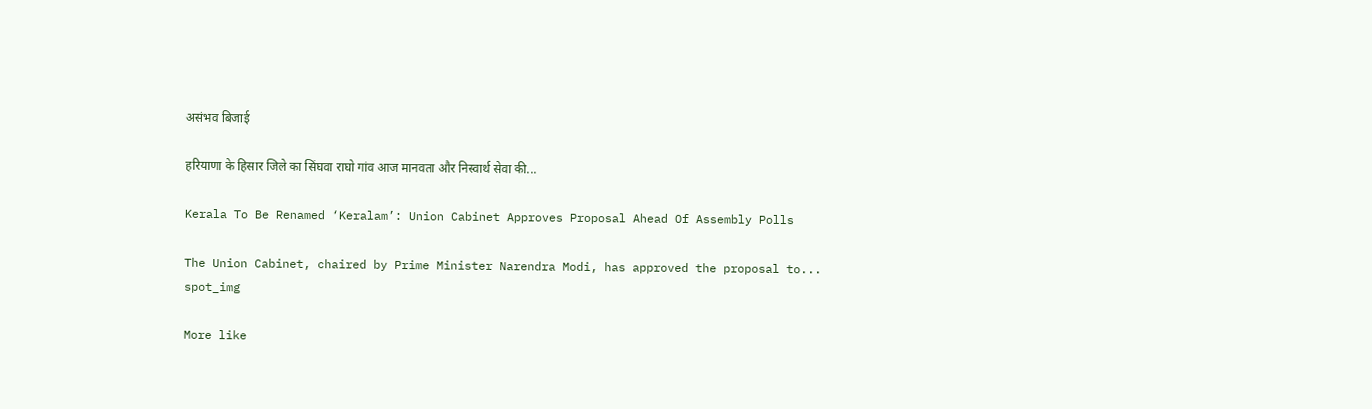असंभव बिजाई

हरियाणा के हिसार जिले का सिंघवा राघो गांव आज मानवता और निस्वार्थ सेवा की...

Kerala To Be Renamed ‘Keralam’: Union Cabinet Approves Proposal Ahead Of Assembly Polls

The Union Cabinet, chaired by Prime Minister Narendra Modi, has approved the proposal to...
spot_img

More like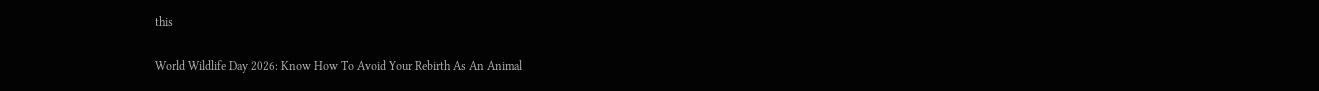this

World Wildlife Day 2026: Know How To Avoid Your Rebirth As An Animal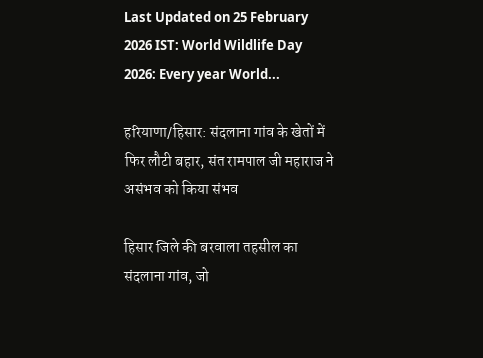Last Updated on 25 February 2026 IST: World Wildlife Day 2026: Every year World...

हरियाणा/हिसार: संदलाना गांव के खेतों में फिर लौटी बहार, संत रामपाल जी महाराज ने असंभव को किया संभव

हिसार जिले की बरवाला तहसील का संदलाना गांव, जो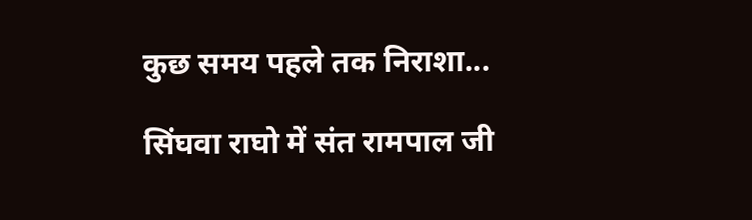कुछ समय पहले तक निराशा...

सिंघवा राघो में संत रामपाल जी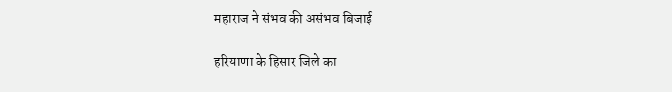महाराज ने संभव की असंभव बिजाई

हरियाणा के हिसार जिले का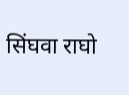सिंघवा राघो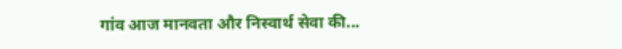गांव आज मानवता और निस्वार्थ सेवा की...